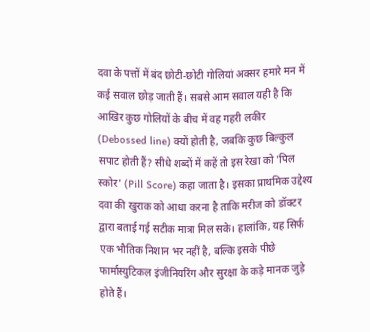दवा के पत्तों में बंद छोटी-छोटी गोलियां अक्सर हमारे मन में कई सवाल छोड़ जाती हैं। सबसे आम सवाल यही है कि आखिर कुछ गोलियों के बीच में वह गहरी लकीर (Debossed line) क्यों होती है, जबकि कुछ बिल्कुल सपाट होती हैं? सीधे शब्दों में कहें तो इस रेखा को 'पिल स्कोर' (Pill Score) कहा जाता है। इसका प्राथमिक उद्देश्य दवा की खुराक को आधा करना है ताकि मरीज को डॉक्टर द्वारा बताई गई सटीक मात्रा मिल सके। हालांकि, यह सिर्फ एक भौतिक निशान भर नहीं है, बल्कि इसके पीछे फार्मास्युटिकल इंजीनियरिंग और सुरक्षा के कड़े मानक जुड़े होते हैं।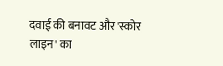दवाई की बनावट और 'स्कोर लाइन' का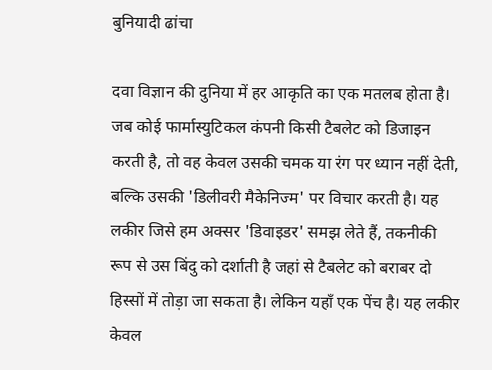बुनियादी ढांचा

दवा विज्ञान की दुनिया में हर आकृति का एक मतलब होता है। जब कोई फार्मास्युटिकल कंपनी किसी टैबलेट को डिजाइन करती है, तो वह केवल उसकी चमक या रंग पर ध्यान नहीं देती, बल्कि उसकी 'डिलीवरी मैकेनिज्म' पर विचार करती है। यह लकीर जिसे हम अक्सर 'डिवाइडर' समझ लेते हैं, तकनीकी रूप से उस बिंदु को दर्शाती है जहां से टैबलेट को बराबर दो हिस्सों में तोड़ा जा सकता है। लेकिन यहाँ एक पेंच है। यह लकीर केवल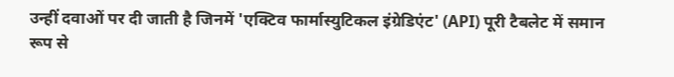उन्हीं दवाओं पर दी जाती है जिनमें 'एक्टिव फार्मास्युटिकल इंग्रेडिएंट' (API) पूरी टैबलेट में समान रूप से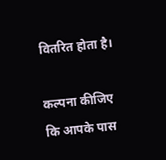वितरित होता है।

कल्पना कीजिए कि आपके पास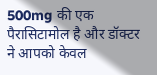500mg की एक पैरासिटामोल है और डॉक्टर ने आपको केवल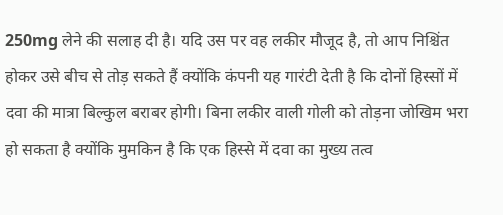250mg लेने की सलाह दी है। यदि उस पर वह लकीर मौजूद है, तो आप निश्चिंत होकर उसे बीच से तोड़ सकते हैं क्योंकि कंपनी यह गारंटी देती है कि दोनों हिस्सों में दवा की मात्रा बिल्कुल बराबर होगी। बिना लकीर वाली गोली को तोड़ना जोखिम भरा हो सकता है क्योंकि मुमकिन है कि एक हिस्से में दवा का मुख्य तत्व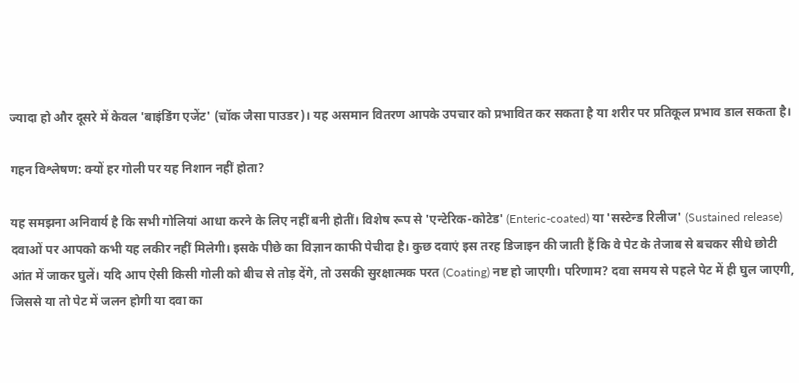ज्यादा हो और दूसरे में केवल 'बाइंडिंग एजेंट' (चॉक जैसा पाउडर)। यह असमान वितरण आपके उपचार को प्रभावित कर सकता है या शरीर पर प्रतिकूल प्रभाव डाल सकता है।

गहन विश्लेषण: क्यों हर गोली पर यह निशान नहीं होता?

यह समझना अनिवार्य है कि सभी गोलियां आधा करने के लिए नहीं बनी होतीं। विशेष रूप से 'एन्टेरिक-कोटेड' (Enteric-coated) या 'सस्टेन्ड रिलीज' (Sustained release) दवाओं पर आपको कभी यह लकीर नहीं मिलेगी। इसके पीछे का विज्ञान काफी पेचीदा है। कुछ दवाएं इस तरह डिजाइन की जाती हैं कि वे पेट के तेजाब से बचकर सीधे छोटी आंत में जाकर घुलें। यदि आप ऐसी किसी गोली को बीच से तोड़ देंगे, तो उसकी सुरक्षात्मक परत (Coating) नष्ट हो जाएगी। परिणाम? दवा समय से पहले पेट में ही घुल जाएगी, जिससे या तो पेट में जलन होगी या दवा का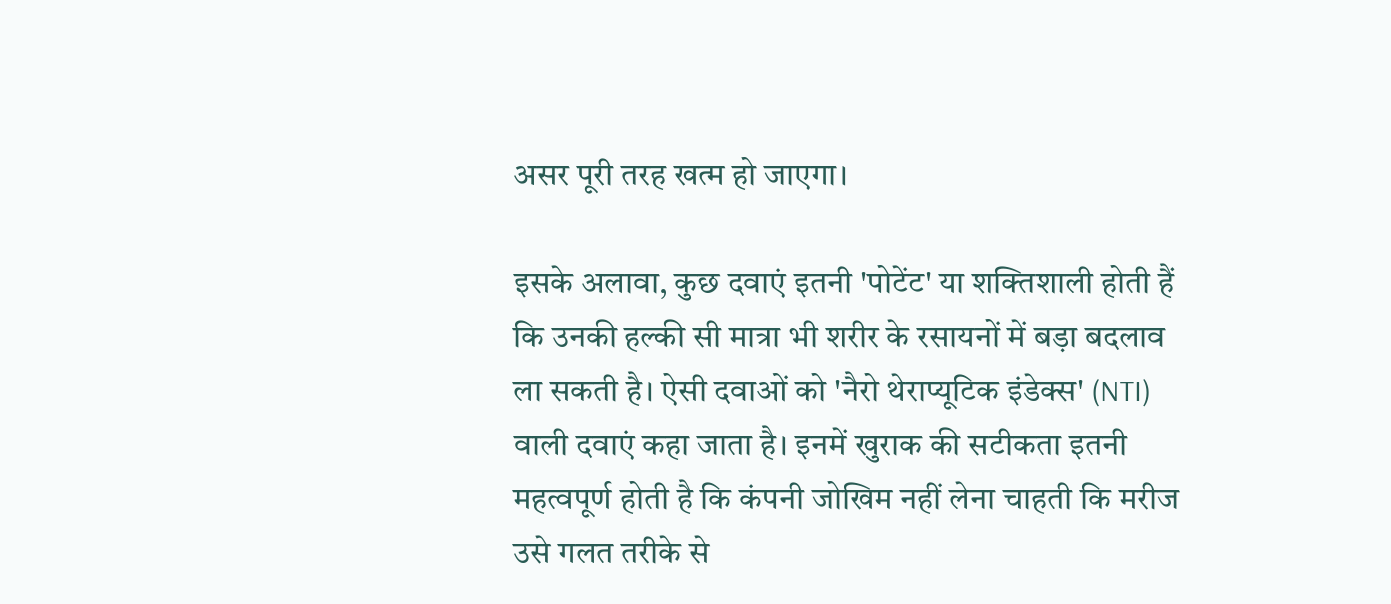असर पूरी तरह खत्म हो जाएगा।

इसके अलावा, कुछ दवाएं इतनी 'पोटेंट' या शक्तिशाली होती हैं कि उनकी हल्की सी मात्रा भी शरीर के रसायनों में बड़ा बदलाव ला सकती है। ऐसी दवाओं को 'नैरो थेराप्यूटिक इंडेक्स' (NTI) वाली दवाएं कहा जाता है। इनमें खुराक की सटीकता इतनी महत्वपूर्ण होती है कि कंपनी जोखिम नहीं लेना चाहती कि मरीज उसे गलत तरीके से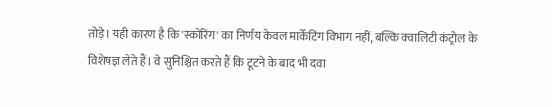तोड़े। यही कारण है कि 'स्कोरिंग' का निर्णय केवल मार्केटिंग विभाग नहीं, बल्कि क्वालिटी कंट्रोल के विशेषज्ञ लेते हैं। वे सुनिश्चित करते हैं कि टूटने के बाद भी दवा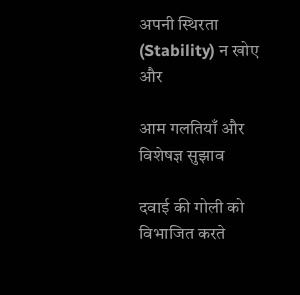अपनी स्थिरता (Stability) न खोए और

आम गलतियाँ और विशेषज्ञ सुझाव

दवाई की गोली को विभाजित करते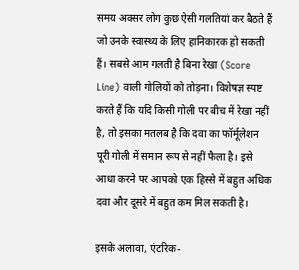समय अक्सर लोग कुछ ऐसी गलतियां कर बैठते हैं जो उनके स्वास्थ्य के लिए हानिकारक हो सकती हैं। सबसे आम गलती है बिना रेखा (Score Line) वाली गोलियों को तोड़ना। विशेषज्ञ स्पष्ट करते हैं कि यदि किसी गोली पर बीच में रेखा नहीं है, तो इसका मतलब है कि दवा का फॉर्मूलेशन पूरी गोली में समान रूप से नहीं फैला है। इसे आधा करने पर आपको एक हिस्से में बहुत अधिक दवा और दूसरे में बहुत कम मिल सकती है।

इसके अलावा, एंटरिक-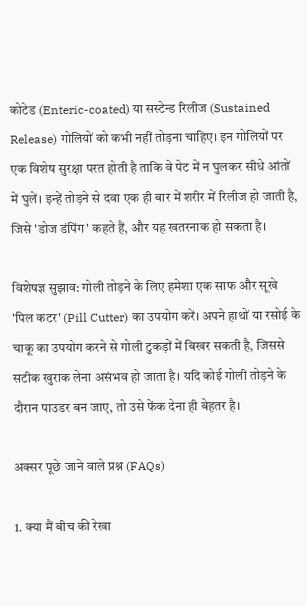कोटेड (Enteric-coated) या सस्टेन्ड रिलीज (Sustained Release) गोलियों को कभी नहीं तोड़ना चाहिए। इन गोलियों पर एक विशेष सुरक्षा परत होती है ताकि वे पेट में न घुलकर सीधे आंतों में घुलें। इन्हें तोड़ने से दवा एक ही बार में शरीर में रिलीज हो जाती है, जिसे 'डोज डंपिंग' कहते हैं, और यह खतरनाक हो सकता है।

विशेषज्ञ सुझाव: गोली तोड़ने के लिए हमेशा एक साफ और सूखे 'पिल कटर' (Pill Cutter) का उपयोग करें। अपने हाथों या रसोई के चाकू का उपयोग करने से गोली टुकड़ों में बिखर सकती है, जिससे सटीक खुराक लेना असंभव हो जाता है। यदि कोई गोली तोड़ने के दौरान पाउडर बन जाए, तो उसे फेंक देना ही बेहतर है।

अक्सर पूछे जाने वाले प्रश्न (FAQs)

1. क्या मैं बीच की रेखा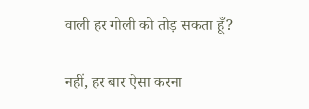वाली हर गोली को तोड़ सकता हूँ?

नहीं, हर बार ऐसा करना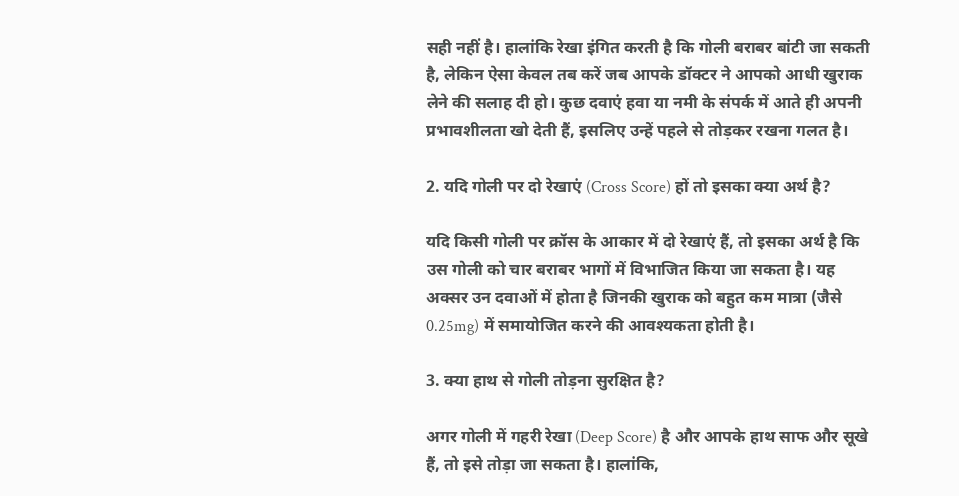सही नहीं है। हालांकि रेखा इंगित करती है कि गोली बराबर बांटी जा सकती है, लेकिन ऐसा केवल तब करें जब आपके डॉक्टर ने आपको आधी खुराक लेने की सलाह दी हो। कुछ दवाएं हवा या नमी के संपर्क में आते ही अपनी प्रभावशीलता खो देती हैं, इसलिए उन्हें पहले से तोड़कर रखना गलत है।

2. यदि गोली पर दो रेखाएं (Cross Score) हों तो इसका क्या अर्थ है?

यदि किसी गोली पर क्रॉस के आकार में दो रेखाएं हैं, तो इसका अर्थ है कि उस गोली को चार बराबर भागों में विभाजित किया जा सकता है। यह अक्सर उन दवाओं में होता है जिनकी खुराक को बहुत कम मात्रा (जैसे 0.25mg) में समायोजित करने की आवश्यकता होती है।

3. क्या हाथ से गोली तोड़ना सुरक्षित है?

अगर गोली में गहरी रेखा (Deep Score) है और आपके हाथ साफ और सूखे हैं, तो इसे तोड़ा जा सकता है। हालांकि,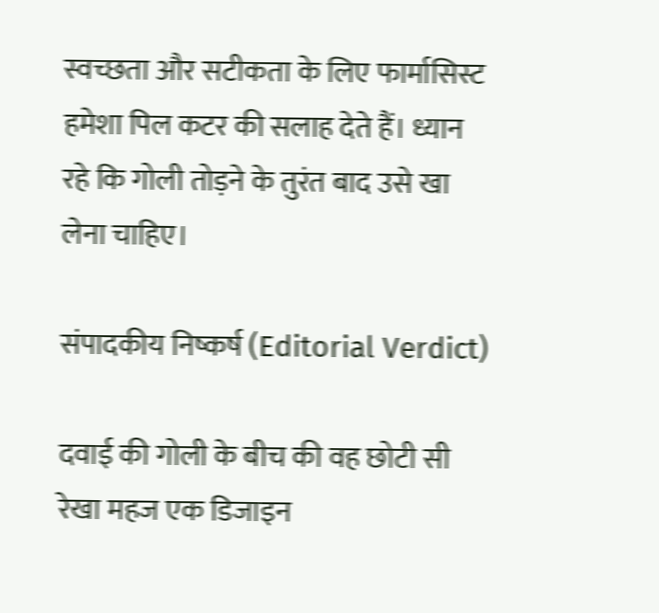स्वच्छता और सटीकता के लिए फार्मासिस्ट हमेशा पिल कटर की सलाह देते हैं। ध्यान रहे कि गोली तोड़ने के तुरंत बाद उसे खा लेना चाहिए।

संपादकीय निष्कर्ष (Editorial Verdict)

दवाई की गोली के बीच की वह छोटी सी रेखा महज एक डिजाइन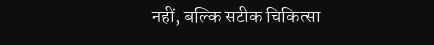नहीं, बल्कि सटीक चिकित्सा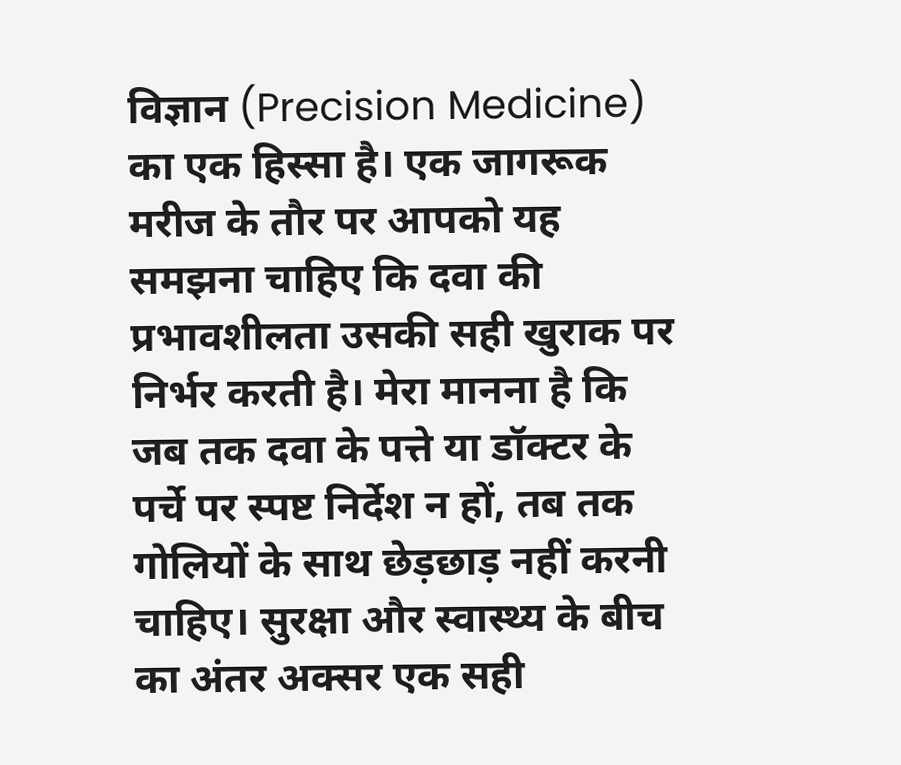विज्ञान (Precision Medicine) का एक हिस्सा है। एक जागरूक मरीज के तौर पर आपको यह समझना चाहिए कि दवा की प्रभावशीलता उसकी सही खुराक पर निर्भर करती है। मेरा मानना है कि जब तक दवा के पत्ते या डॉक्टर के पर्चे पर स्पष्ट निर्देश न हों, तब तक गोलियों के साथ छेड़छाड़ नहीं करनी चाहिए। सुरक्षा और स्वास्थ्य के बीच का अंतर अक्सर एक सही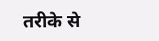तरीके से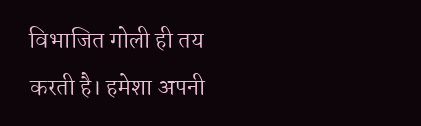विभाजित गोली ही तय करती है। हमेशा अपनी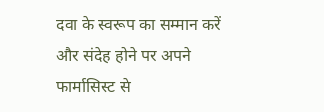दवा के स्वरूप का सम्मान करें और संदेह होने पर अपने फार्मासिस्ट से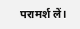परामर्श लें।